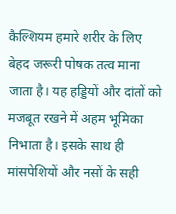कैल्शियम हमारे शरीर के लिए बेहद जरूरी पोषक तत्व माना जाता है। यह हड्डियों और दांतों को मजबूत रखने में अहम भूमिका निभाता है। इसके साथ ही मांसपेशियों और नसों के सही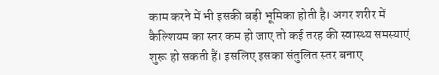काम करने में भी इसकी बड़ी भूमिका होती है। अगर शरीर में कैल्शियम का स्तर कम हो जाए तो कई तरह की स्वास्थ्य समस्याएं शुरू हो सकती हैं। इसलिए इसका संतुलित स्तर बनाए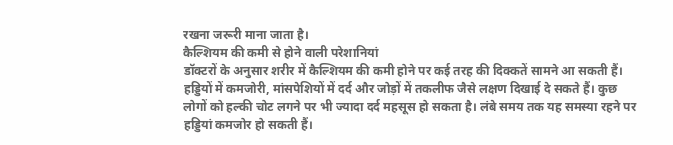रखना जरूरी माना जाता है।
कैल्शियम की कमी से होने वाली परेशानियां
डॉक्टरों के अनुसार शरीर में कैल्शियम की कमी होने पर कई तरह की दिक्कतें सामने आ सकती हैं। हड्डियों में कमजोरी, मांसपेशियों में दर्द और जोड़ों में तकलीफ जैसे लक्षण दिखाई दे सकते हैं। कुछ लोगों को हल्की चोट लगने पर भी ज्यादा दर्द महसूस हो सकता है। लंबे समय तक यह समस्या रहने पर हड्डियां कमजोर हो सकती हैं।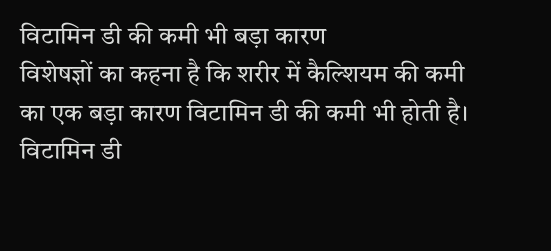विटामिन डी की कमी भी बड़ा कारण
विशेषज्ञों का कहना है कि शरीर में कैल्शियम की कमी का एक बड़ा कारण विटामिन डी की कमी भी होती है। विटामिन डी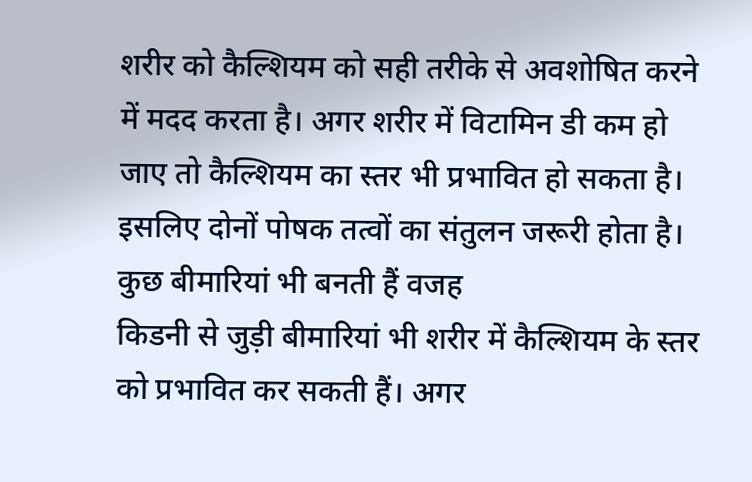शरीर को कैल्शियम को सही तरीके से अवशोषित करने में मदद करता है। अगर शरीर में विटामिन डी कम हो जाए तो कैल्शियम का स्तर भी प्रभावित हो सकता है। इसलिए दोनों पोषक तत्वों का संतुलन जरूरी होता है।
कुछ बीमारियां भी बनती हैं वजह
किडनी से जुड़ी बीमारियां भी शरीर में कैल्शियम के स्तर को प्रभावित कर सकती हैं। अगर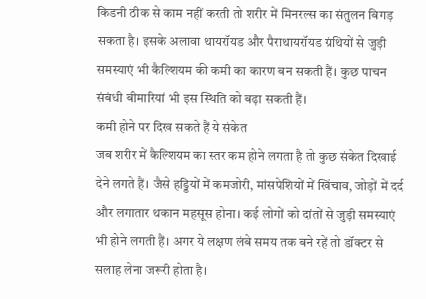किडनी ठीक से काम नहीं करती तो शरीर में मिनरल्स का संतुलन बिगड़ सकता है। इसके अलावा थायरॉयड और पैराथायरॉयड ग्रंथियों से जुड़ी समस्याएं भी कैल्शियम की कमी का कारण बन सकती हैं। कुछ पाचन संबंधी बीमारियां भी इस स्थिति को बढ़ा सकती हैं।
कमी होने पर दिख सकते हैं ये संकेत
जब शरीर में कैल्शियम का स्तर कम होने लगता है तो कुछ संकेत दिखाई देने लगते हैं। जैसे हड्डियों में कमजोरी, मांसपेशियों में खिंचाव, जोड़ों में दर्द और लगातार थकान महसूस होना। कई लोगों को दांतों से जुड़ी समस्याएं भी होने लगती हैं। अगर ये लक्षण लंबे समय तक बने रहें तो डॉक्टर से सलाह लेना जरूरी होता है।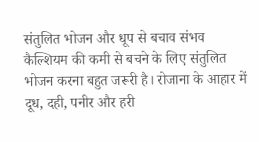संतुलित भोजन और धूप से बचाव संभव
कैल्शियम की कमी से बचने के लिए संतुलित भोजन करना बहुत जरूरी है। रोजाना के आहार में दूध, दही, पनीर और हरी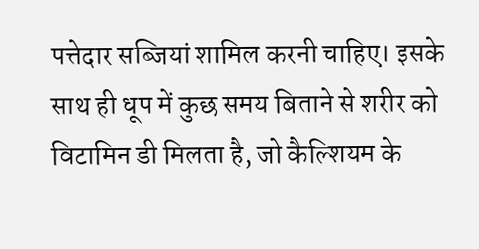पत्तेदार सब्जियां शामिल करनी चाहिए। इसके साथ ही धूप में कुछ समय बिताने से शरीर को विटामिन डी मिलता है, जो कैल्शियम के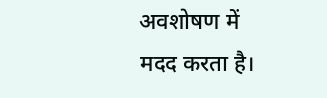अवशोषण में मदद करता है।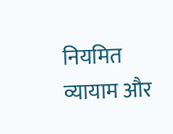नियमित व्यायाम और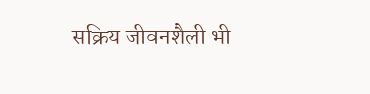सक्रिय जीवनशैली भी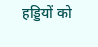हड्डियों को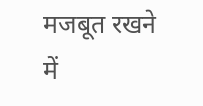मजबूत रखने में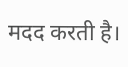मदद करती है।